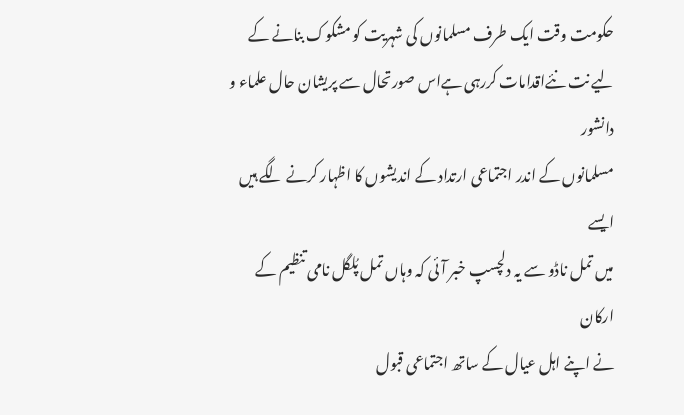حکومت وقت ایک طرف مسلمانوں کی شہریت کو مشکوک بنانے کے
لیے نت نئےاقدامات کررہی ہےاس صورتحال سے پریشان حال علماء و دانشور
مسلمانوں کے اندر اجتماعی ارتداد کے اندیشوں کا اظہار کرنے لگے ہیں ایسے
میں تمل ناڈو سے یہ دلچسپ خبر آئی کہ وہاں تمل پُلگل نامی تنظیم کے ارکان
نے اپنے اہل عیال کے ساتھ اجتماعی قبول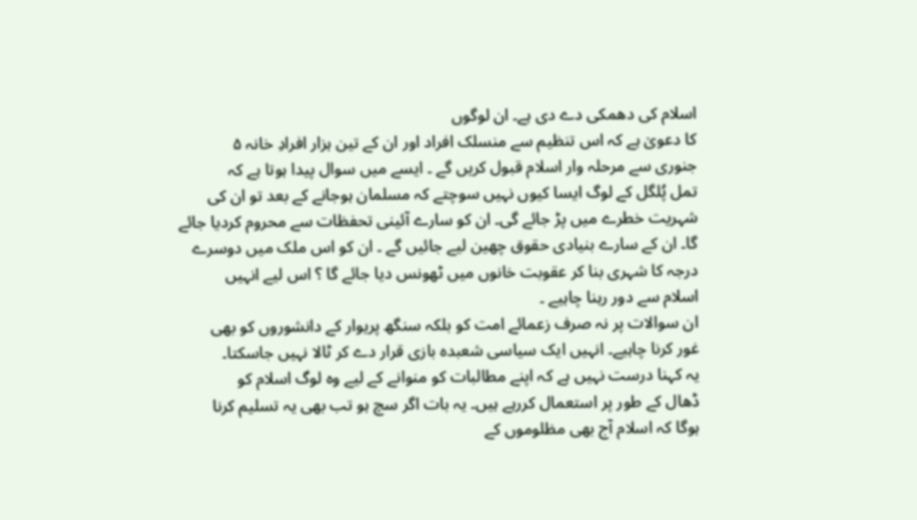اسلام کی دھمکی دے دی ہے۔ ان لوگوں
کا دعویٰ ہے کہ اس تنظیم سے منسلک افراد اور ان کے تین ہزار افرادِ خانہ ۵
جنوری سے مرحلہ وار اسلام قبول کریں گے ۔ ایسے میں سوال پیدا ہوتا ہے کہ
تمل پُلگل کے لوگ ایسا کیوں نہیں سوچتے کہ مسلمان ہوجانے کے بعد تو ان کی
شہریت خطرے میں پڑ جائے گی۔ ان کو سارے آئینی تحفظات سے محروم کردیا جائے
گا۔ ان کے سارے بنیادی حقوق چھین لیے جائیں گے ۔ ان کو اس ملک میں دوسرے
درجہ کا شہری بنا کر عقوبت خانوں میں ٹھونس دیا جائے گا ؟ اس لیے انہیں
اسلام سے دور رہنا چاہیے ۔
ان سوالات پر نہ صرف زعمائے امت کو بلکہ سنگھ پریوار کے دانشوروں کو بھی
غور کرنا چاہیے۔ انہیں ایک سیاسی شعبدہ بازی قرار دے کر ٹالا نہیں جاسکتا۔
یہ کہنا درست نہیں ہے کہ اپنے مطالبات کو منوانے کے لیے وہ لوگ اسلام کو
ڈھال کے طور پر استعمال کررہے ہیں۔ یہ بات اگر سچ ہو تب بھی یہ تسلیم کرنا
ہوگا کہ اسلام آج بھی مظلوموں کے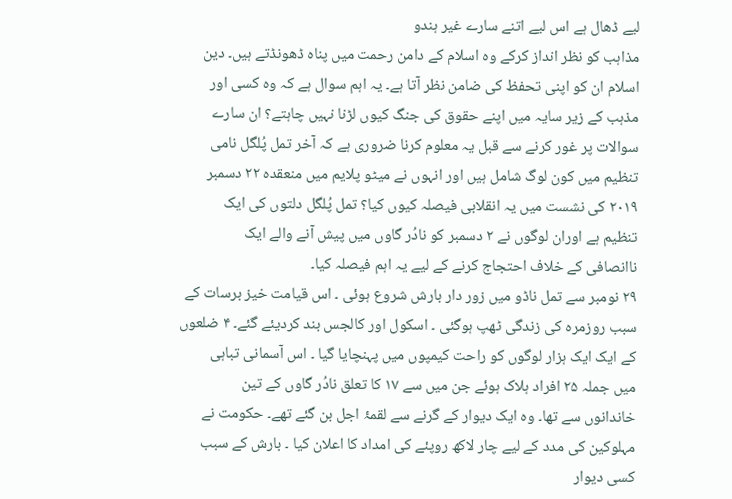لیے ڈھال ہے اس لیے اتنے سارے غیر ہندو
مذاہب کو نظر انداز کرکے وہ اسلام کے دامن رحمت میں پناہ ڈھونڈتے ہیں۔ دین
اسلام ان کو اپنی تحفظ کی ضامن نظر آتا ہے۔ یہ اہم سوال ہے کہ وہ کسی اور
مذہب کے زیر سایہ میں اپنے حقوق کی جنگ کیوں لڑنا نہیں چاہتے؟ ان سارے
سوالات پر غور کرنے سے قبل یہ معلوم کرنا ضروری ہے کہ آخر تمل پُلگل نامی
تنظیم میں کون لوگ شامل ہیں اور انہوں نے میٹو پلایم میں منعقدہ ۲۲ دسمبر
۲۰۱۹ کی نشست میں یہ انقلابی فیصلہ کیوں کیا؟ تمل پُلگل دلتوں کی ایک
تنظیم ہے اوران لوگوں نے ۲ دسمبر کو نادُر گاوں میں پیش آنے والے ایک
ناانصافی کے خلاف احتجاج کرنے کے لیے یہ اہم فیصلہ کیا۔
۲۹ نومبر سے تمل ناڈو میں زور دار بارش شروع ہوئی ۔ اس قیامت خیز برسات کے
سبب روزمرہ کی زندگی ٹھپ ہوگئی ۔ اسکول اور کالجس بند کردیئے گئے۔ ۴ ضلعوں
کے ایک ایک ہزار لوگوں کو راحت کیمپوں میں پہنچایا گیا ۔ اس آسمانی تباہی
میں جملہ ۲۵ افراد ہلاک ہوئے جن میں سے ۱۷ کا تعلق نادُر گاوں کے تین
خاندانوں سے تھا۔ وہ ایک دیوار کے گرنے سے لقمۂ اجل بن گئے تھے۔ حکومت نے
مہلوکین کی مدد کے لیے چار لاکھ روپئے کی امداد کا اعلان کیا ۔ بارش کے سبب
کسی دیوار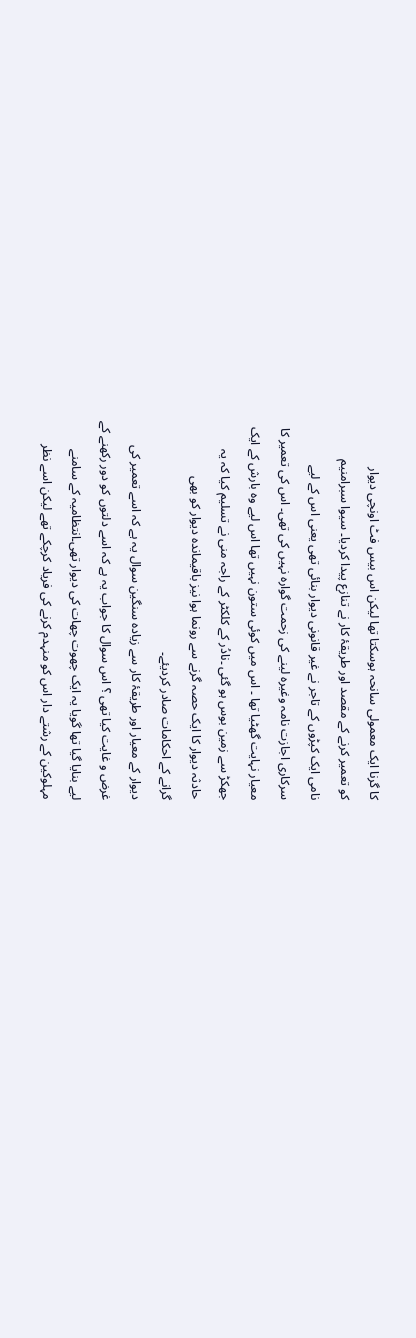کا گرنا ایک معمولی سانحہ ہوسکتا تھا لیکن اس بیس فٹ اونچی دیوار
کو تعمیر کرنے کے مقصد اور طریقۂ کار نے تنازع پیدا کردیا۔ سیوا سبرامنیم
نامی ایک کپڑوں کے تاجر نے غیر قانونی دیوار بنائی تھی یعنی اس کے لیے
سرکاری اجازت نامہ وغیرہ لینے کی زحمت گوارہ نہیں کی تھی۔ اس کی تعمیر کا
معیار نہایت گھٹیا تھا ۔ اس میں کوئی ستون نہیں تھا اس لیے وہ بارش کے ایک
جھکڑ سے زمین بوس ہو گئی ۔نادُر کے کلکٹر کے راجہ منی نے تسلیم کیا کہ یہ
حادثہ دیوار کا ایک حصہ گرنے سے رونما ہوا نیز باقیماندہ دیوار کو بھی
گرانے کے احکامات صادر کردیئے۔
دیوار کے معیار اور طریقۂ کار سے زیادہ سنگین سوال یہ ہے کہ اسے تعمیر کی
غرض و غایت کیا تھی ؟ اس سوال کا جواب یہ ہے کہ اسے دلتوں کو دور رکھنے کے
لیے بنایا گیا تھا گویا یہ ایک چھوت چھات کی دیوار تھی۔انتظامیہ کے سامنے
مہلوکین کے رشتے دار اس کو منہدم کرنے کی فریاد کرچکے تھے لیکن اسے نظر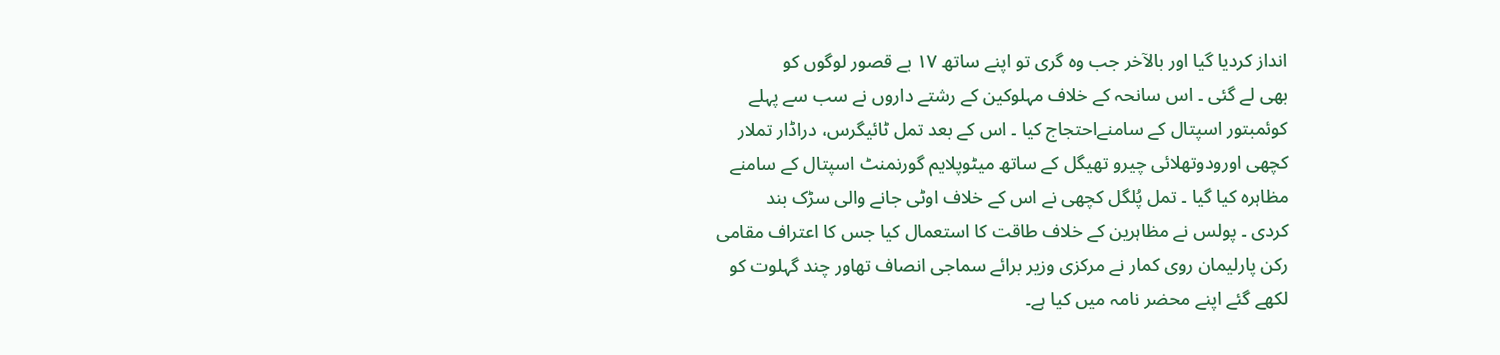انداز کردیا گیا اور بالآخر جب وہ گری تو اپنے ساتھ ۱۷ بے قصور لوگوں کو
بھی لے گئی ۔ اس سانحہ کے خلاف مہلوکین کے رشتے داروں نے سب سے پہلے
کوئمبتور اسپتال کے سامنےاحتجاج کیا ۔ اس کے بعد تمل ٹائیگرس، دراڈار تملار
کچھی اورودوتھلائی چیرو تھیگل کے ساتھ میٹوپلایم گورنمنٹ اسپتال کے سامنے
مظاہرہ کیا گیا ۔ تمل پُلگل کچھی نے اس کے خلاف اوٹی جانے والی سڑک بند
کردی ۔ پولس نے مظاہرین کے خلاف طاقت کا استعمال کیا جس کا اعتراف مقامی
رکن پارلیمان روی کمار نے مرکزی وزیر برائے سماجی انصاف تھاور چند گہلوت کو
لکھے گئے اپنے محضر نامہ میں کیا ہے۔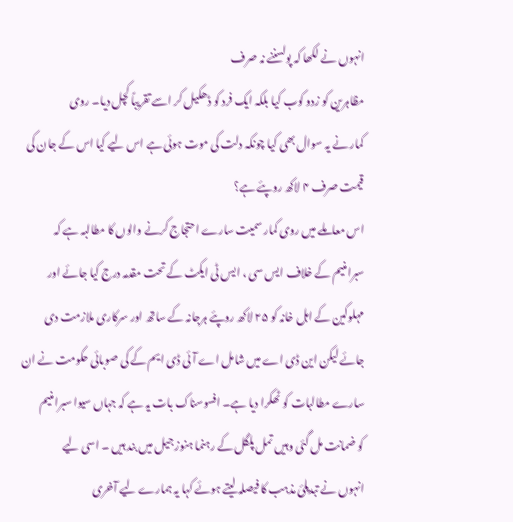انہوں نے لکھا کہ پولسننے نہ صرف
مظاہرین کو زدو کوب کیا بلکہ ایک فرد کو ڈھکیل کر اسے تقریباً کچل دیا۔ روی
کمار نے یہ سوال بھی کیا چونکہ دلت کی موت ہوئی ہے اس لیے کیا اس کے جان کی
قیمت صرف ۴ لاکھ روپئے ہے؟
اس معاملے میں روی کمار سمیت سارے احتجاج کرنے والوں کا مطالبہ ہے کہ
سبرامنیم کے خلاف ایس سی ، ایس ٹی ایکٹ کے تحت مقدمہ درج کیا جائے اور
مہلوکین کے اہل خانہ کو ۲۵ لاکھ روپئے ہرجانہ کے ساتھ اور سرکاری ملازمت دی
جائے لیکن این ڈی اے میں شامل اے آئی ڈی ایم کے کی صوبائی حکومت نے ان
سارے مطالبات کو ٹھکرا دیا ہے۔ افسوسناک بات یہ ہے کہ جہاں سیوا سبرامنیم
کو ضمانت مل گئی وہیں تمل پلگل کے رہنما ہنوز جیل میں بند ہیں ۔ اسی لیے
انہوں نے تبدیلیٔ مذہب کا فیصلہ لیتے ہوئے کہا یہ ہمارے لیے آخری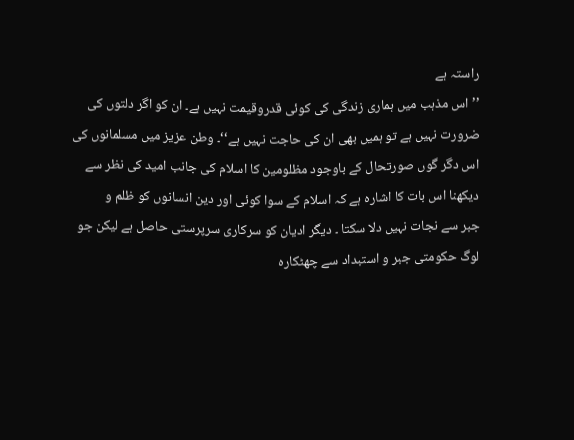راستہ ہے
’’اس مذہب میں ہماری زندگی کی کوئی قدروقیمت نہیں ہے۔ ان کو اگر دلتوں کی
ضرورت نہیں ہے تو ہمیں بھی ان کی حاجت نہیں ہے‘‘۔ وطن عزیز میں مسلمانوں کی
اس دگر گوں صورتحال کے باوجود مظلومین کا اسلام کی جانب امید کی نظر سے
دیکھنا اس بات کا اشارہ ہے کہ اسلام کے سوا کوئی اور دین انسانوں کو ظلم و
جبر سے نجات نہیں دلا سکتا ۔ دیگر ادیان کو سرکاری سرپرستی حاصل ہے لیکن جو
لوگ حکومتی جبر و استبداد سے چھٹکارہ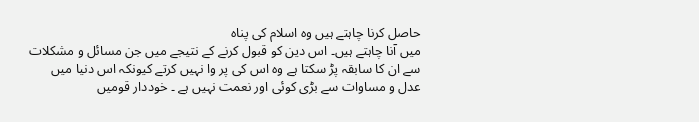حاصل کرنا چاہتے ہیں وہ اسلام کی پناہ
میں آنا چاہتے ہیں۔ اس دین کو قبول کرنے کے نتیجے میں جن مسائل و مشکلات
سے ان کا سابقہ پڑ سکتا ہے وہ اس کی پر وا نہیں کرتے کیونکہ اس دنیا میں
عدل و مساوات سے بڑی کوئی اور نعمت نہیں ہے ۔ خوددار قومیں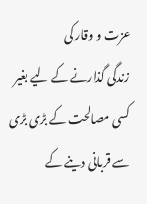عزت و وقار کی
زندگی گذارنے کے لیے بغیر کسی مصالحت کے بڑی بڑی سے قربانی دینے کے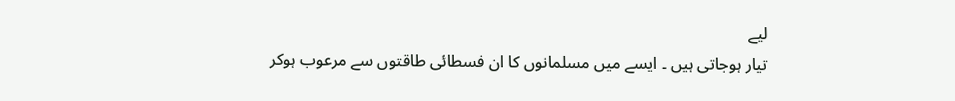لیے
تیار ہوجاتی ہیں ۔ ایسے میں مسلمانوں کا ان فسطائی طاقتوں سے مرعوب ہوکر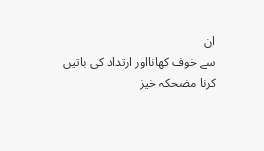ان
سے خوف کھانااور ارتداد کی باتیں کرنا مضحکہ خیز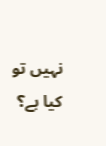نہیں تو کیا ہے؟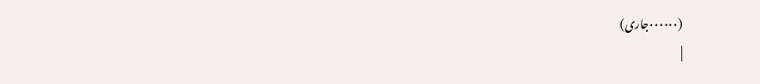(۰۰۰۰۰۰جاری)
|